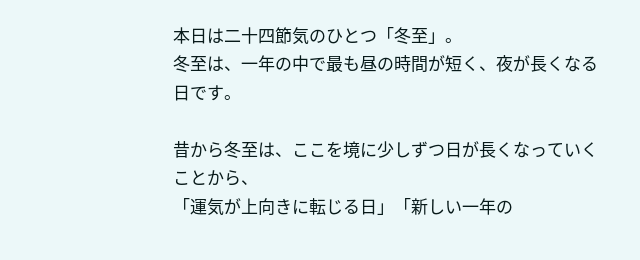本日は二十四節気のひとつ「冬至」。
冬至は、一年の中で最も昼の時間が短く、夜が長くなる日です。

昔から冬至は、ここを境に少しずつ日が長くなっていくことから、
「運気が上向きに転じる日」「新しい一年の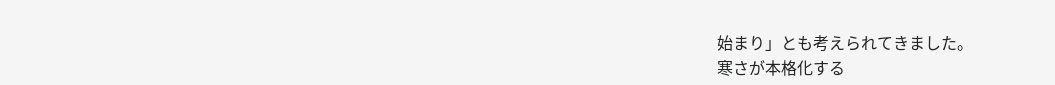始まり」とも考えられてきました。
寒さが本格化する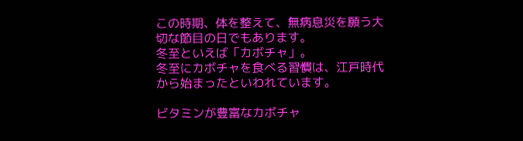この時期、体を整えて、無病息災を願う大切な節目の日でもあります。
冬至といえば「カボチャ」。
冬至にカボチャを食べる習慣は、江戸時代から始まったといわれています。

ビタミンが豊富なカボチャ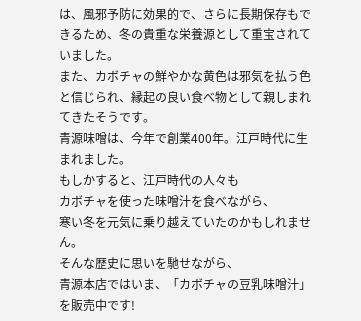は、風邪予防に効果的で、さらに長期保存もできるため、冬の貴重な栄養源として重宝されていました。
また、カボチャの鮮やかな黄色は邪気を払う色と信じられ、縁起の良い食べ物として親しまれてきたそうです。
青源味噌は、今年で創業400年。江戸時代に生まれました。
もしかすると、江戸時代の人々も
カボチャを使った味噌汁を食べながら、
寒い冬を元気に乗り越えていたのかもしれません。
そんな歴史に思いを馳せながら、
青源本店ではいま、「カボチャの豆乳味噌汁」を販売中です!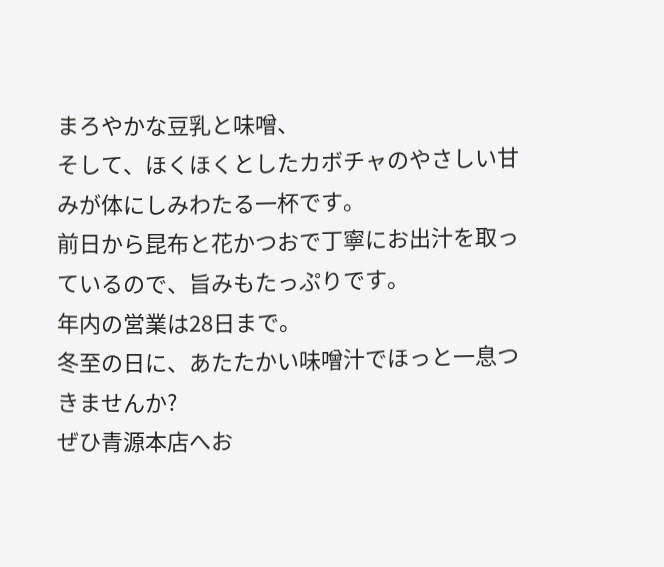まろやかな豆乳と味噌、
そして、ほくほくとしたカボチャのやさしい甘みが体にしみわたる一杯です。
前日から昆布と花かつおで丁寧にお出汁を取っているので、旨みもたっぷりです。
年内の営業は28日まで。
冬至の日に、あたたかい味噌汁でほっと一息つきませんか?
ぜひ青源本店へお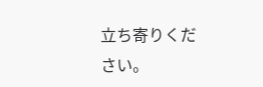立ち寄りください。